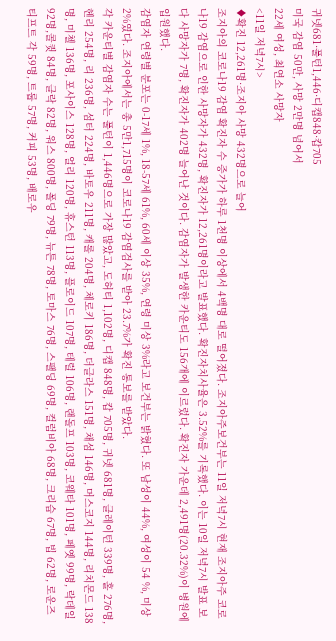귀넷681·풀턴1,446·디캡848·캅705
미국 감염 50만, 사망 2만명 넘어서
22세 여성, 최연소 사망자
<11일 저녁7시>
♦확진 12,261명·조지아 사망 432명으로 늘어
조지아의 코로나19 감염 확진자 수 증가가 하루 1천명 이상에서 4백명 대로 떨어졌다. 조지아주보건부는 11일 저녁7시 현재 조지아주 코로나19 감염으로 인한 사망자가 432명, 확진자가 12,261명이라고 발표했다. 확진자치사율은 3.52%를 기록했다. 이는 10일 저녁7시 발표 보다 사망자가 7명, 확진자가 402명 늘어난 것이다. 감염자가 발생한 카운티도 156개에 이르렀다. 확진자 가운데 2,491명(20.32%)이 병원에 입원했다.
감염자 연령별 분포는 0-17세 1%, 18-57세 61%, 60세 이상 35%, 연령 미상 3%라고 보건부는 밝혔다. 또 남성이 44%, 여성이 54 %, 미상 2%였다. 조지아에서는 총 5만1,715명이 코로나19 감염검사를 받아 23.7%가 확진 통보를 받았다.
각 카운티별 감염자 수는 풀턴이 1,446명으로 가장 많았고, 도허티 1,102명, 디캡 848명, 캅 705명, 귀넷 681명, 클레이턴 339명, 홀 276명, 헨리 254명, 리 236명, 섬터 224명, 바토우 211명, 캐롤 204명, 체로키 186명, 더글라스 151명, 채섬 146명, 머스코지 144명, 리치몬드 138명, 미첼 136명, 포사이스 128명, 얼리 120명, 휴스턴 113명, 플로이드 107명, 테럴 106명, 랜돌프 103명, 코웨타 101명, 페옛 99명, 락데일 92명,콜큇 84명, 클락 82명, 워스 800명, 폴딩 79명, 뉴튼 78명, 토마스 76명, 스팰딩 69명, 컬럼비아 68명, 크리습 67명, 빕 62명, 로운즈 티프트 각 59명, 트룹 57명, 커피 53명, 배로우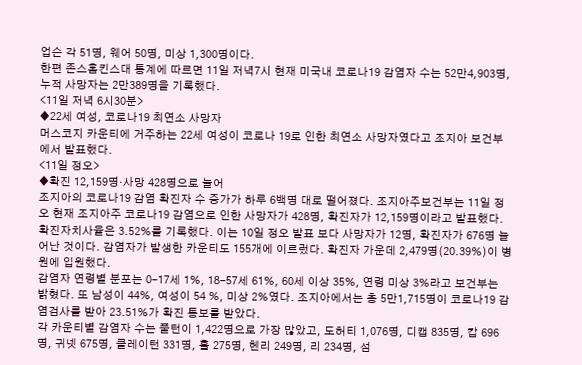업슨 각 51명, 웨어 50명, 미상 1,300명이다.
한편 존스홉킨스대 통계에 따르면 11일 저녁7시 현재 미국내 코로나19 감염자 수는 52만4,903명, 누적 사망자는 2만389명을 기록했다.
<11일 저녁 6시30분>
♦22세 여성, 코로나19 최연소 사망자
머스코지 카운티에 거주하는 22세 여성이 코로나 19로 인한 최연소 사망자였다고 조지아 보건부에서 발표했다.
<11일 정오>
♦확진 12,159명·사망 428명으로 늘어
조지아의 코로나19 감염 확진자 수 증가가 하루 6백명 대로 떨어졌다. 조지아주보건부는 11일 정오 현재 조지아주 코로나19 감염으로 인한 사망자가 428명, 확진자가 12,159명이라고 발표했다. 확진자치사율은 3.52%를 기록했다. 이는 10일 정오 발표 보다 사망자가 12명, 확진자가 676명 늘어난 것이다. 감염자가 발생한 카운티도 155개에 이르렀다. 확진자 가운데 2,479명(20.39%)이 병원에 입원했다.
감염자 연령별 분포는 0-17세 1%, 18-57세 61%, 60세 이상 35%, 연령 미상 3%라고 보건부는 밝혔다. 또 남성이 44%, 여성이 54 %, 미상 2%였다. 조지아에서는 총 5만1,715명이 코로나19 감염검사를 받아 23.51%가 확진 통보를 받았다.
각 카운티별 감염자 수는 풀턴이 1,422명으로 가장 많았고, 도허티 1,076명, 디캡 835명, 캅 696명, 귀넷 675명, 클레이턴 331명, 홀 275명, 헨리 249명, 리 234명, 섬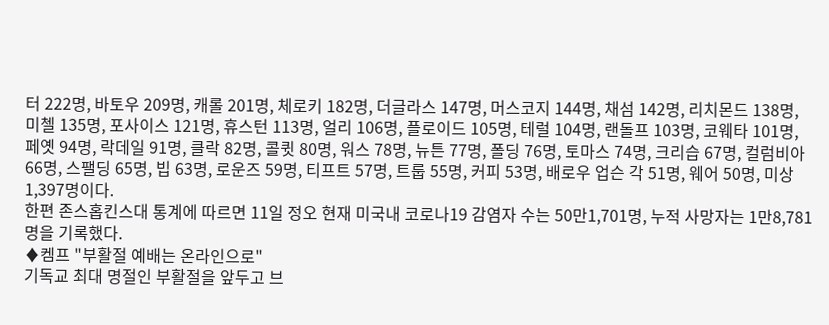터 222명, 바토우 209명, 캐롤 201명, 체로키 182명, 더글라스 147명, 머스코지 144명, 채섬 142명, 리치몬드 138명, 미첼 135명, 포사이스 121명, 휴스턴 113명, 얼리 106명, 플로이드 105명, 테럴 104명, 랜돌프 103명, 코웨타 101명, 페옛 94명, 락데일 91명, 클락 82명, 콜큇 80명, 워스 78명, 뉴튼 77명, 폴딩 76명, 토마스 74명, 크리습 67명, 컬럼비아 66명, 스팰딩 65명, 빕 63명, 로운즈 59명, 티프트 57명, 트룹 55명, 커피 53명, 배로우 업슨 각 51명, 웨어 50명, 미상 1,397명이다.
한편 존스홉킨스대 통계에 따르면 11일 정오 현재 미국내 코로나19 감염자 수는 50만1,701명, 누적 사망자는 1만8,781명을 기록했다.
♦켐프 "부활절 예배는 온라인으로"
기독교 최대 명절인 부활절을 앞두고 브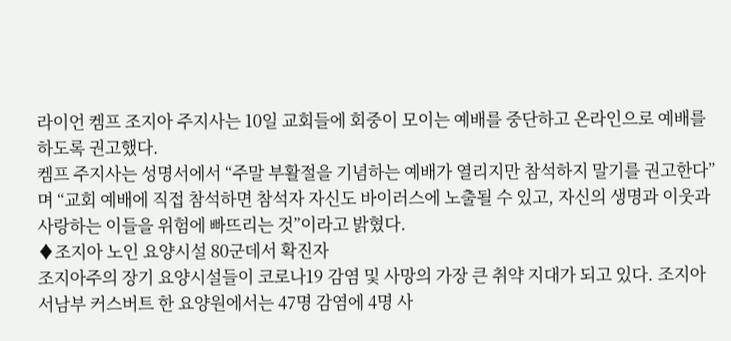라이언 켐프 조지아 주지사는 10일 교회들에 회중이 모이는 예배를 중단하고 온라인으로 예배를 하도록 권고했다.
켐프 주지사는 성명서에서 “주말 부활절을 기념하는 예배가 열리지만 참석하지 말기를 권고한다”며 “교회 예배에 직접 참석하면 참석자 자신도 바이러스에 노출될 수 있고, 자신의 생명과 이웃과 사랑하는 이들을 위험에 빠뜨리는 것”이라고 밝혔다.
♦조지아 노인 요양시설 80군데서 확진자
조지아주의 장기 요양시설들이 코로나19 감염 및 사망의 가장 큰 취약 지대가 되고 있다. 조지아 서남부 커스버트 한 요양원에서는 47명 감염에 4명 사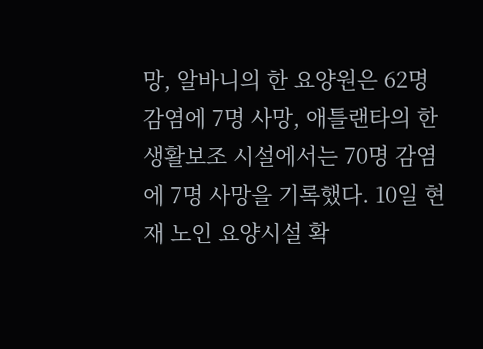망, 알바니의 한 요양원은 62명 감염에 7명 사망, 애틀랜타의 한 생활보조 시설에서는 70명 감염에 7명 사망을 기록했다. 10일 현재 노인 요양시설 확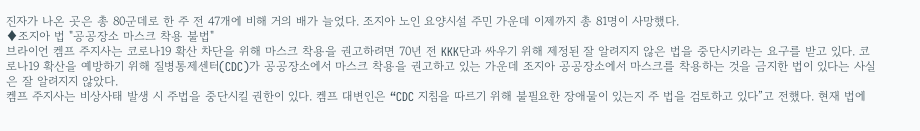진자가 나온 곳은 총 80군데로 한 주 전 47개에 비해 거의 배가 늘었다. 조지아 노인 요양시설 주민 가운데 이제까지 총 81명이 사망했다.
♦조지아 법 "공공장소 마스크 착용 불법"
브라이언 켐프 주지사는 코로나19 확산 차단을 위해 마스크 착용을 권고하려면 70년 전 KKK단과 싸우기 위해 제정된 잘 알려지지 않은 법을 중단시키라는 요구를 받고 있다. 코로나19 확산을 예방하기 위해 질병통제센터(CDC)가 공공장소에서 마스크 착용을 권고하고 있는 가운데 조지아 공공장소에서 마스크를 착용하는 것을 금지한 법이 있다는 사실은 잘 알려지지 않았다.
켐프 주지사는 비상사태 발생 시 주법을 중단시킬 권한이 있다. 켐프 대변인은 “CDC 지침을 따르기 위해 불필요한 장애물이 있는지 주 법을 검토하고 있다”고 전했다. 현재 법에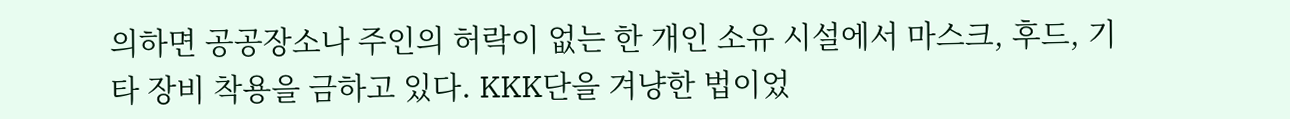의하면 공공장소나 주인의 허락이 없는 한 개인 소유 시설에서 마스크, 후드, 기타 장비 착용을 금하고 있다. KKK단을 겨냥한 법이었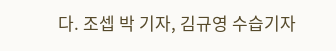다. 조셉 박 기자, 김규영 수습기자